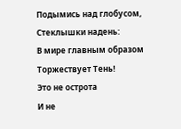Подымись над глобусом,
Стеклышки надень:
В мире главным образом
Торжествует Тень!
Это не острота
И не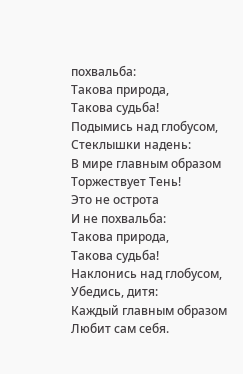похвальба:
Такова природа,
Такова судьба!
Подымись над глобусом,
Стеклышки надень:
В мире главным образом
Торжествует Тень!
Это не острота
И не похвальба:
Такова природа,
Такова судьба!
Наклонись над глобусом,
Убедись, дитя:
Каждый главным образом
Любит сам себя.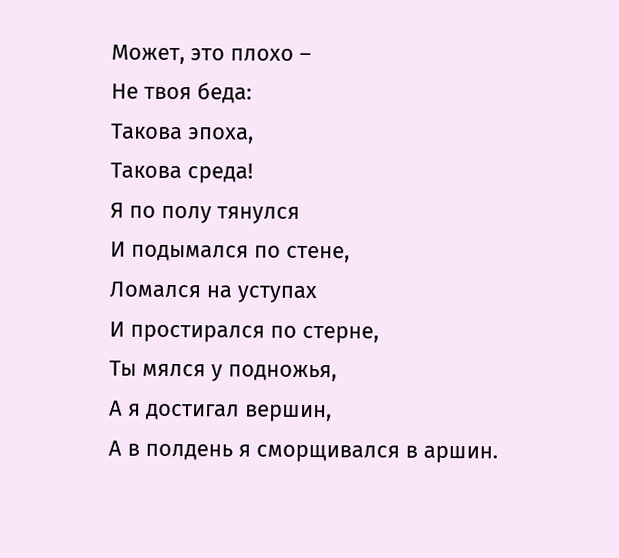Может, это плохо –
Не твоя беда:
Такова эпоха,
Такова среда!
Я по полу тянулся
И подымался по стене,
Ломался на уступах
И простирался по стерне,
Ты мялся у подножья,
А я достигал вершин,
А в полдень я сморщивался в аршин.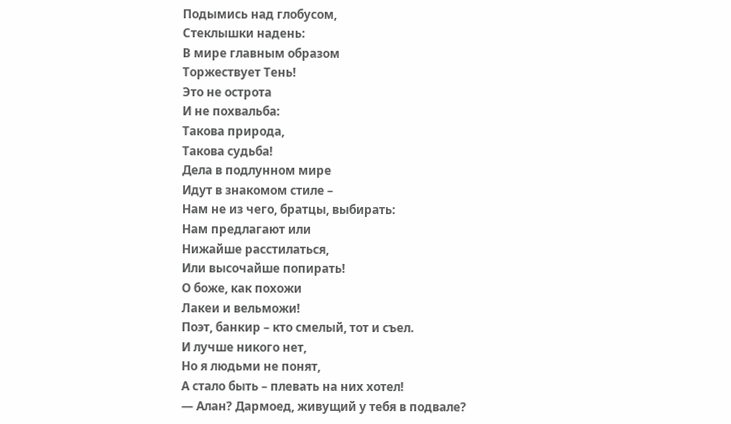Подымись над глобусом,
Стеклышки надень:
В мире главным образом
Торжествует Тень!
Это не острота
И не похвальба:
Такова природа,
Такова судьба!
Дела в подлунном мире
Идут в знакомом стиле –
Нам не из чего, братцы, выбирать:
Нам предлагают или
Нижайше расстилаться,
Или высочайше попирать!
О боже, как похожи
Лакеи и вельможи!
Поэт, банкир – кто смелый, тот и съел.
И лучше никого нет,
Но я людьми не понят,
А стало быть – плевать на них хотел!
— Алан? Дармоед, живущий у тебя в подвале?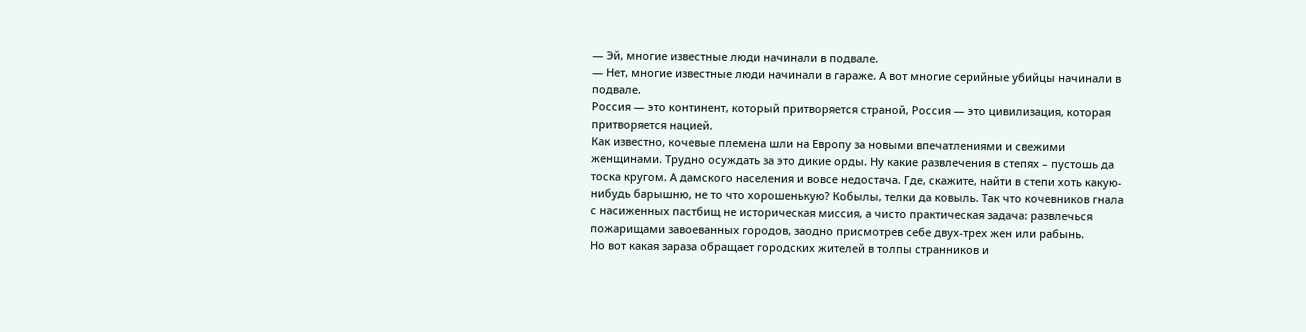— Эй, многие известные люди начинали в подвале.
— Нет, многие известные люди начинали в гараже. А вот многие серийные убийцы начинали в подвале.
Россия — это континент, который притворяется страной, Россия — это цивилизация, которая притворяется нацией.
Как известно, кочевые племена шли на Европу за новыми впечатлениями и свежими женщинами. Трудно осуждать за это дикие орды. Ну какие развлечения в степях – пустошь да тоска кругом. А дамского населения и вовсе недостача. Где, скажите, найти в степи хоть какую-нибудь барышню, не то что хорошенькую? Кобылы, телки да ковыль. Так что кочевников гнала с насиженных пастбищ не историческая миссия, а чисто практическая задача: развлечься пожарищами завоеванных городов, заодно присмотрев себе двух-трех жен или рабынь.
Но вот какая зараза обращает городских жителей в толпы странников и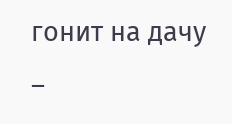гонит на дачу –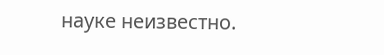науке неизвестно.